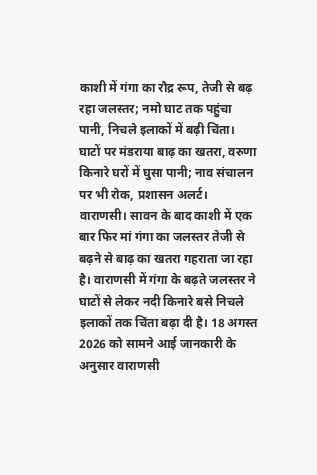काशी में गंगा का रौद्र रूप, तेजी से बढ़ रहा जलस्तर; नमो घाट तक पहुंचा पानी, निचले इलाकों में बढ़ी चिंता।
घाटों पर मंडराया बाढ़ का खतरा, वरुणा किनारे घरों में घुसा पानी; नाव संचालन पर भी रोक, प्रशासन अलर्ट।
वाराणसी। सावन के बाद काशी में एक बार फिर मां गंगा का जलस्तर तेजी से बढ़ने से बाढ़ का खतरा गहराता जा रहा है। वाराणसी में गंगा के बढ़ते जलस्तर ने घाटों से लेकर नदी किनारे बसे निचले इलाकों तक चिंता बढ़ा दी है। 18 अगस्त 2026 को सामने आई जानकारी के अनुसार वाराणसी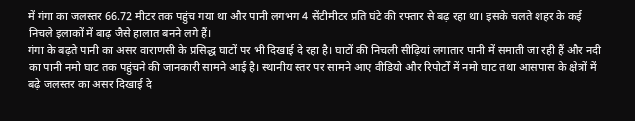में गंगा का जलस्तर 66.72 मीटर तक पहुंच गया था और पानी लगभग 4 सेंटीमीटर प्रति घंटे की रफ्तार से बढ़ रहा था। इसके चलते शहर के कई निचले इलाकों में बाढ़ जैसे हालात बनने लगे हैं।
गंगा के बढ़ते पानी का असर वाराणसी के प्रसिद्ध घाटों पर भी दिखाई दे रहा है। घाटों की निचली सीढ़ियां लगातार पानी में समाती जा रही हैं और नदी का पानी नमो घाट तक पहुंचने की जानकारी सामने आई है। स्थानीय स्तर पर सामने आए वीडियो और रिपोर्टों में नमो घाट तथा आसपास के क्षेत्रों में बढ़े जलस्तर का असर दिखाई दे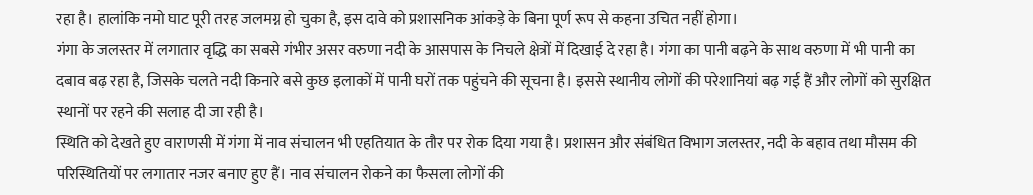रहा है। हालांकि नमो घाट पूरी तरह जलमग्न हो चुका है, इस दावे को प्रशासनिक आंकड़े के बिना पूर्ण रूप से कहना उचित नहीं होगा।
गंगा के जलस्तर में लगातार वृद्धि का सबसे गंभीर असर वरुणा नदी के आसपास के निचले क्षेत्रों में दिखाई दे रहा है। गंगा का पानी बढ़ने के साथ वरुणा में भी पानी का दबाव बढ़ रहा है, जिसके चलते नदी किनारे बसे कुछ इलाकों में पानी घरों तक पहुंचने की सूचना है। इससे स्थानीय लोगों की परेशानियां बढ़ गई हैं और लोगों को सुरक्षित स्थानों पर रहने की सलाह दी जा रही है।
स्थिति को देखते हुए वाराणसी में गंगा में नाव संचालन भी एहतियात के तौर पर रोक दिया गया है। प्रशासन और संबंधित विभाग जलस्तर, नदी के बहाव तथा मौसम की परिस्थितियों पर लगातार नजर बनाए हुए हैं। नाव संचालन रोकने का फैसला लोगों की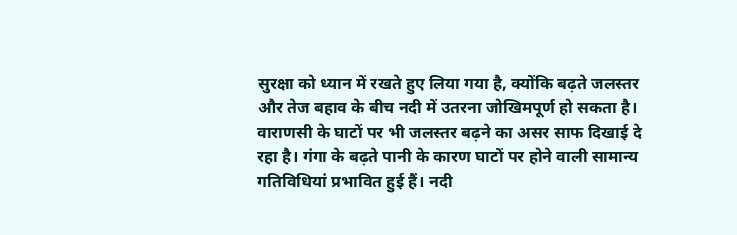सुरक्षा को ध्यान में रखते हुए लिया गया है, क्योंकि बढ़ते जलस्तर और तेज बहाव के बीच नदी में उतरना जोखिमपूर्ण हो सकता है।
वाराणसी के घाटों पर भी जलस्तर बढ़ने का असर साफ दिखाई दे रहा है। गंगा के बढ़ते पानी के कारण घाटों पर होने वाली सामान्य गतिविधियां प्रभावित हुई हैं। नदी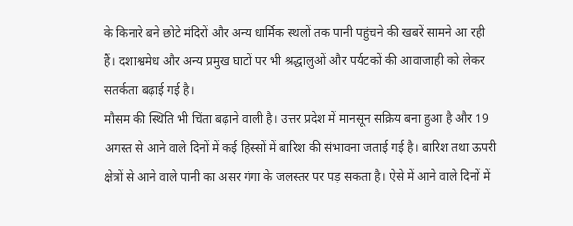के किनारे बने छोटे मंदिरों और अन्य धार्मिक स्थलों तक पानी पहुंचने की खबरें सामने आ रही हैं। दशाश्वमेध और अन्य प्रमुख घाटों पर भी श्रद्धालुओं और पर्यटकों की आवाजाही को लेकर सतर्कता बढ़ाई गई है।
मौसम की स्थिति भी चिंता बढ़ाने वाली है। उत्तर प्रदेश में मानसून सक्रिय बना हुआ है और 19 अगस्त से आने वाले दिनों में कई हिस्सों में बारिश की संभावना जताई गई है। बारिश तथा ऊपरी क्षेत्रों से आने वाले पानी का असर गंगा के जलस्तर पर पड़ सकता है। ऐसे में आने वाले दिनों में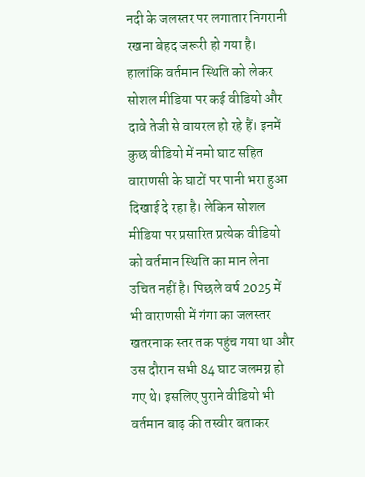नदी के जलस्तर पर लगातार निगरानी रखना बेहद जरूरी हो गया है।
हालांकि वर्तमान स्थिति को लेकर सोशल मीडिया पर कई वीडियो और दावे तेजी से वायरल हो रहे हैं। इनमें कुछ वीडियो में नमो घाट सहित वाराणसी के घाटों पर पानी भरा हुआ दिखाई दे रहा है। लेकिन सोशल मीडिया पर प्रसारित प्रत्येक वीडियो को वर्तमान स्थिति का मान लेना उचित नहीं है। पिछले वर्ष 2025 में भी वाराणसी में गंगा का जलस्तर खतरनाक स्तर तक पहुंच गया था और उस दौरान सभी 84 घाट जलमग्न हो गए थे। इसलिए पुराने वीडियो भी वर्तमान बाढ़ की तस्वीर बताकर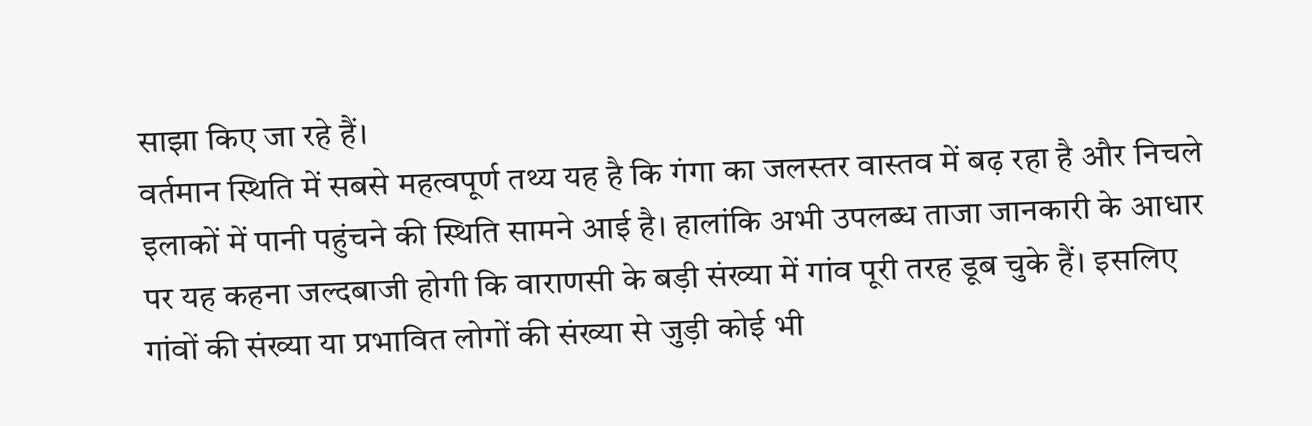साझा किए जा रहे हैं।
वर्तमान स्थिति में सबसे महत्वपूर्ण तथ्य यह है कि गंगा का जलस्तर वास्तव में बढ़ रहा है और निचले इलाकों में पानी पहुंचने की स्थिति सामने आई है। हालांकि अभी उपलब्ध ताजा जानकारी के आधार पर यह कहना जल्दबाजी होगी कि वाराणसी के बड़ी संख्या में गांव पूरी तरह डूब चुके हैं। इसलिए गांवों की संख्या या प्रभावित लोगों की संख्या से जुड़ी कोई भी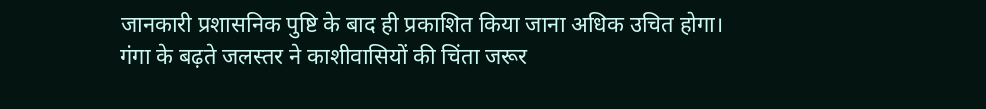जानकारी प्रशासनिक पुष्टि के बाद ही प्रकाशित किया जाना अधिक उचित होगा।
गंगा के बढ़ते जलस्तर ने काशीवासियों की चिंता जरूर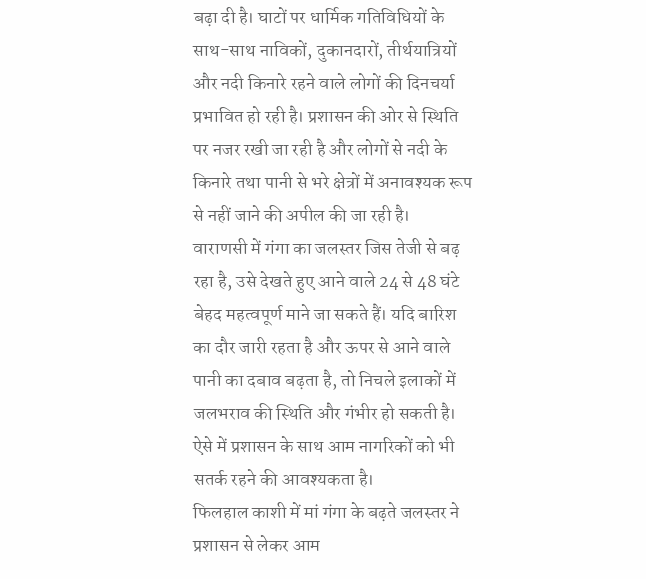बढ़ा दी है। घाटों पर धार्मिक गतिविधियों के साथ-साथ नाविकों, दुकानदारों, तीर्थयात्रियों और नदी किनारे रहने वाले लोगों की दिनचर्या प्रभावित हो रही है। प्रशासन की ओर से स्थिति पर नजर रखी जा रही है और लोगों से नदी के किनारे तथा पानी से भरे क्षेत्रों में अनावश्यक रूप से नहीं जाने की अपील की जा रही है।
वाराणसी में गंगा का जलस्तर जिस तेजी से बढ़ रहा है, उसे देखते हुए आने वाले 24 से 48 घंटे बेहद महत्वपूर्ण माने जा सकते हैं। यदि बारिश का दौर जारी रहता है और ऊपर से आने वाले पानी का दबाव बढ़ता है, तो निचले इलाकों में जलभराव की स्थिति और गंभीर हो सकती है। ऐसे में प्रशासन के साथ आम नागरिकों को भी सतर्क रहने की आवश्यकता है।
फिलहाल काशी में मां गंगा के बढ़ते जलस्तर ने प्रशासन से लेकर आम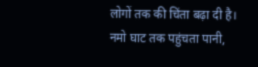लोगों तक की चिंता बढ़ा दी है। नमो घाट तक पहुंचता पानी,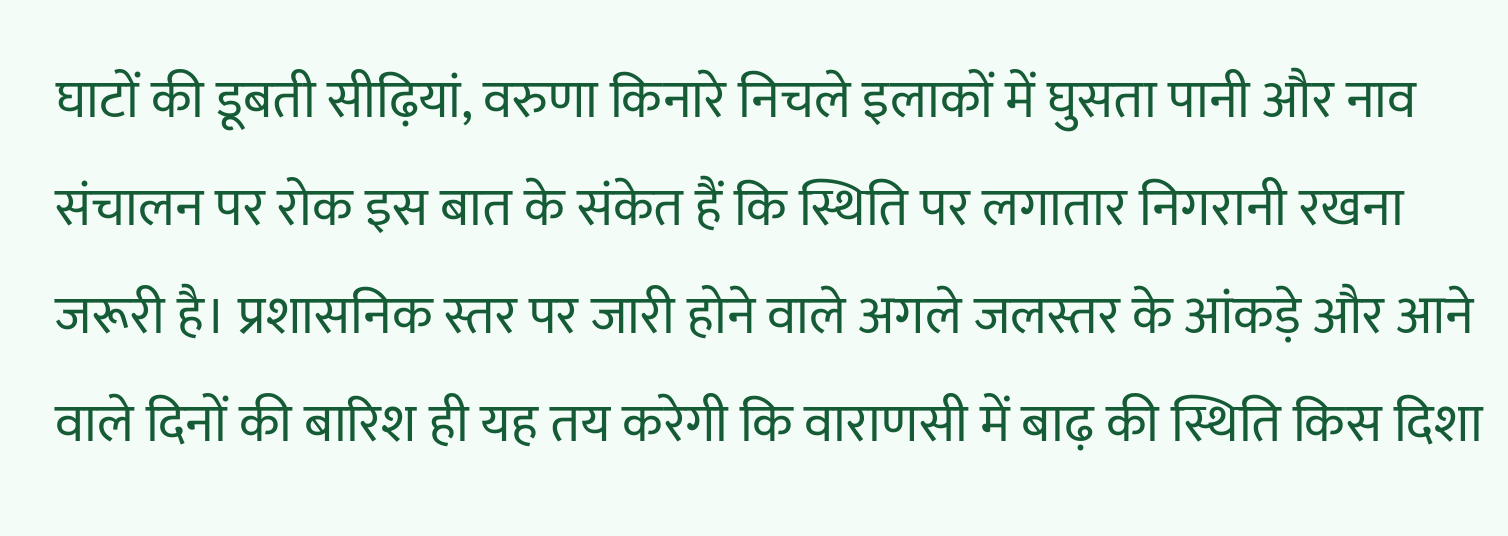घाटों की डूबती सीढ़ियां, वरुणा किनारे निचले इलाकों में घुसता पानी और नाव संचालन पर रोक इस बात के संकेत हैं कि स्थिति पर लगातार निगरानी रखना जरूरी है। प्रशासनिक स्तर पर जारी होने वाले अगले जलस्तर के आंकड़े और आने वाले दिनों की बारिश ही यह तय करेगी कि वाराणसी में बाढ़ की स्थिति किस दिशा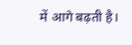में आगे बढ़ती है।